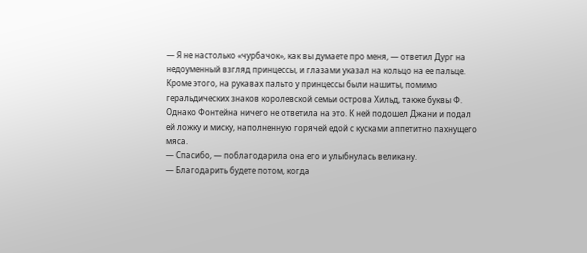— Я не настолько «чурбачок», как вы думаете про меня, — ответил Дург на недоуменный взгляд принцессы, и глазами указал на кольцо на ее пальце. Кроме этого, на рукавах пальто у принцессы были нашиты, помимо геральдических знаков королевской семьи острова Хильд, также буквы Ф.
Однако Фонтейна ничего не ответила на это. К ней подошел Джани и подал ей ложку и миску, наполненную горячей едой с кусками аппетитно пахнущего мяса.
— Спасибо, — поблагодарила она его и улыбнулась великану.
— Благодарить будете потом, когда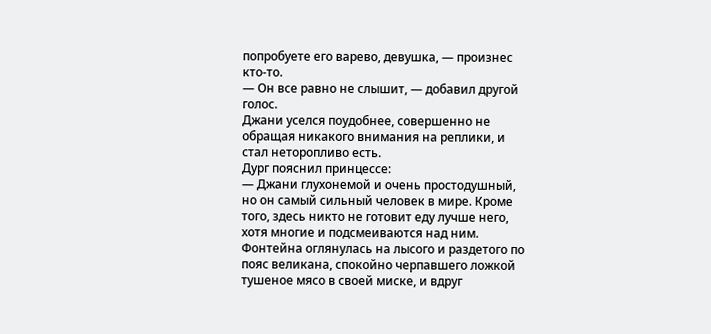попробуете его варево, девушка, — произнес кто-то.
— Он все равно не слышит, — добавил другой голос.
Джани уселся поудобнее, совершенно не обращая никакого внимания на реплики, и стал неторопливо есть.
Дург пояснил принцессе:
— Джани глухонемой и очень простодушный, но он самый сильный человек в мире. Кроме того, здесь никто не готовит еду лучше него, хотя многие и подсмеиваются над ним.
Фонтейна оглянулась на лысого и раздетого по пояс великана, спокойно черпавшего ложкой тушеное мясо в своей миске, и вдруг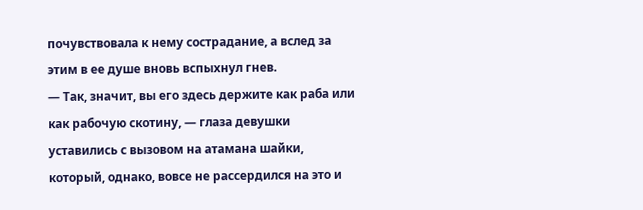почувствовала к нему сострадание, а вслед за этим в ее душе вновь вспыхнул гнев.
— Так, значит, вы его здесь держите как раба или как рабочую скотину, — глаза девушки уставились с вызовом на атамана шайки, который, однако, вовсе не рассердился на это и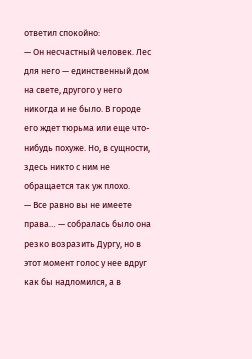ответил спокойно:
— Он несчастный человек. Лес для него — единственный дом на свете, другого у него никогда и не было. В городе его ждет тюрьма или еще что-нибудь похуже. Но, в сущности, здесь никто с ним не обращается так уж плохо.
— Все равно вы не имеете права… — собралась было она резко возразить Дургу, но в этот момент голос у нее вдруг как бы надломился, а в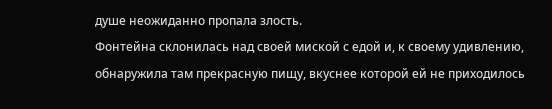душе неожиданно пропала злость.
Фонтейна склонилась над своей миской с едой и, к своему удивлению, обнаружила там прекрасную пищу, вкуснее которой ей не приходилось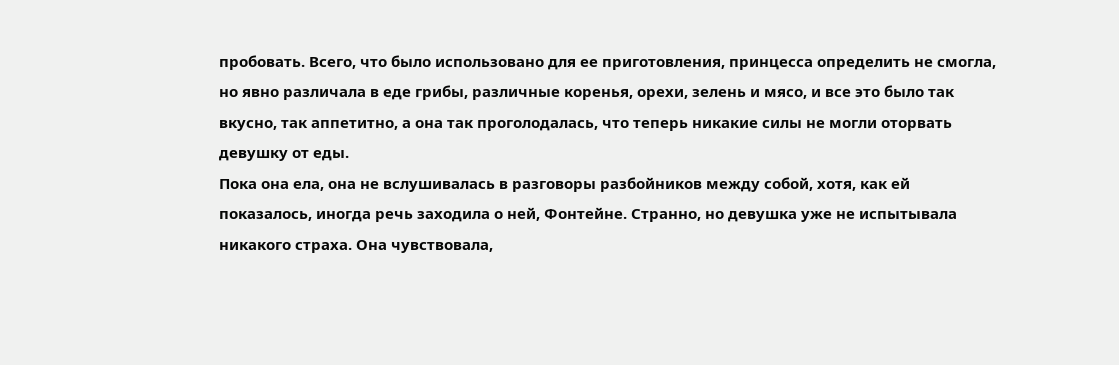пробовать. Всего, что было использовано для ее приготовления, принцесса определить не смогла, но явно различала в еде грибы, различные коренья, орехи, зелень и мясо, и все это было так вкусно, так аппетитно, а она так проголодалась, что теперь никакие силы не могли оторвать девушку от еды.
Пока она ела, она не вслушивалась в разговоры разбойников между собой, хотя, как ей показалось, иногда речь заходила о ней, Фонтейне. Странно, но девушка уже не испытывала никакого страха. Она чувствовала,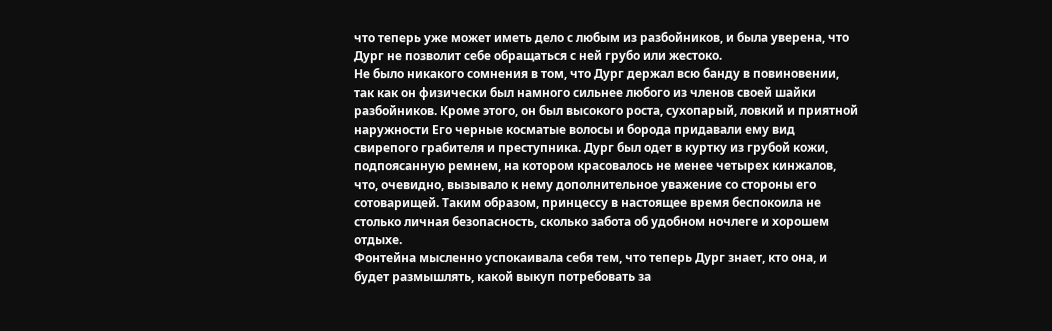что теперь уже может иметь дело с любым из разбойников, и была уверена, что Дург не позволит себе обращаться с ней грубо или жестоко.
Не было никакого сомнения в том, что Дург держал всю банду в повиновении, так как он физически был намного сильнее любого из членов своей шайки разбойников. Кроме этого, он был высокого роста, сухопарый, ловкий и приятной наружности Его черные косматые волосы и борода придавали ему вид свирепого грабителя и преступника. Дург был одет в куртку из грубой кожи, подпоясанную ремнем, на котором красовалось не менее четырех кинжалов, что, очевидно, вызывало к нему дополнительное уважение со стороны его сотоварищей. Таким образом, принцессу в настоящее время беспокоила не столько личная безопасность, сколько забота об удобном ночлеге и хорошем отдыхе.
Фонтейна мысленно успокаивала себя тем, что теперь Дург знает, кто она, и будет размышлять, какой выкуп потребовать за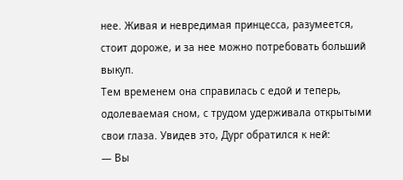нее. Живая и невредимая принцесса, разумеется, стоит дороже, и за нее можно потребовать больший выкуп.
Тем временем она справилась с едой и теперь, одолеваемая сном, с трудом удерживала открытыми свои глаза. Увидев это, Дург обратился к ней:
— Вы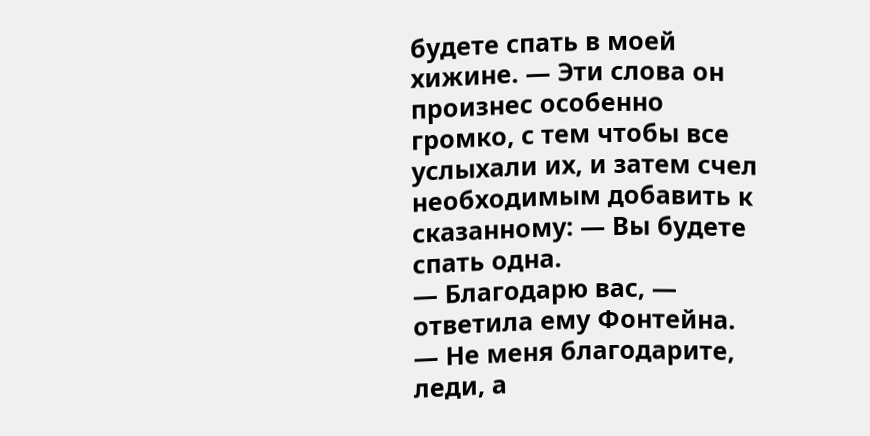будете спать в моей хижине. — Эти слова он произнес особенно громко, с тем чтобы все услыхали их, и затем счел необходимым добавить к сказанному: — Вы будете спать одна.
— Благодарю вас, — ответила ему Фонтейна.
— Не меня благодарите, леди, а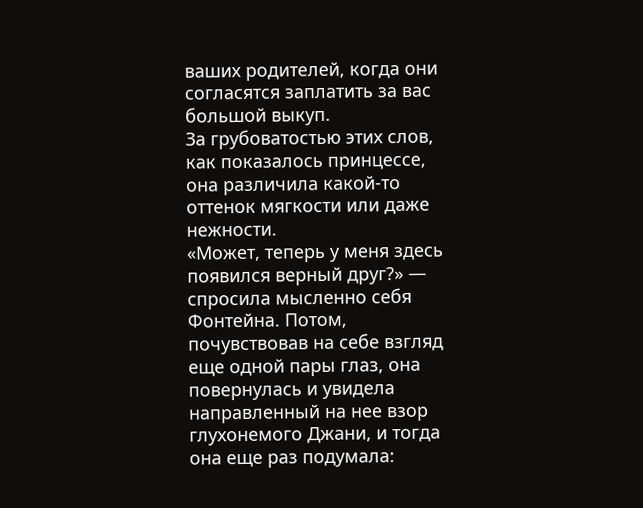ваших родителей, когда они согласятся заплатить за вас большой выкуп.
За грубоватостью этих слов, как показалось принцессе, она различила какой-то оттенок мягкости или даже нежности.
«Может, теперь у меня здесь появился верный друг?» — спросила мысленно себя Фонтейна. Потом, почувствовав на себе взгляд еще одной пары глаз, она повернулась и увидела направленный на нее взор глухонемого Джани, и тогда она еще раз подумала: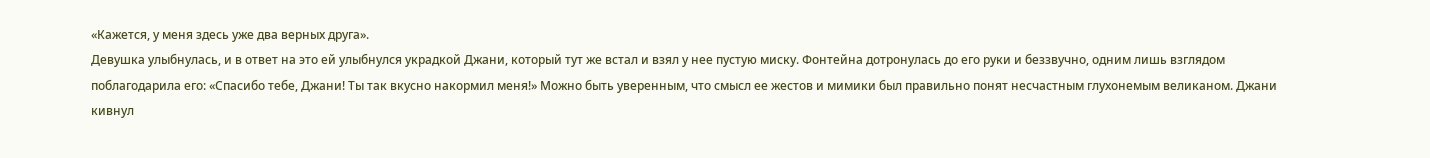«Кажется, у меня здесь уже два верных друга».
Девушка улыбнулась, и в ответ на это ей улыбнулся украдкой Джани, который тут же встал и взял у нее пустую миску. Фонтейна дотронулась до его руки и беззвучно, одним лишь взглядом поблагодарила его: «Спасибо тебе, Джани! Ты так вкусно накормил меня!» Можно быть уверенным, что смысл ее жестов и мимики был правильно понят несчастным глухонемым великаном. Джани кивнул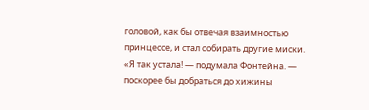головой, как бы отвечая взаимностью принцессе, и стал собирать другие миски.
«Я так устала! — подумала Фонтейна. — поскорее бы добраться до хижины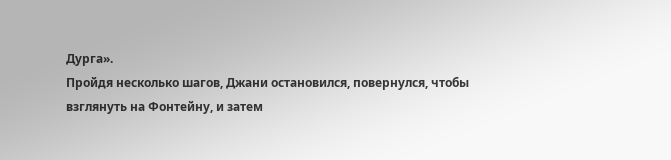Дурга».
Пройдя несколько шагов, Джани остановился, повернулся, чтобы взглянуть на Фонтейну, и затем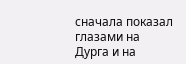сначала показал глазами на Дурга и на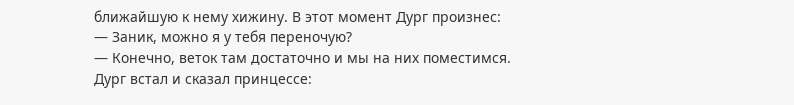ближайшую к нему хижину. В этот момент Дург произнес:
— Заник, можно я у тебя переночую?
— Конечно, веток там достаточно и мы на них поместимся.
Дург встал и сказал принцессе: